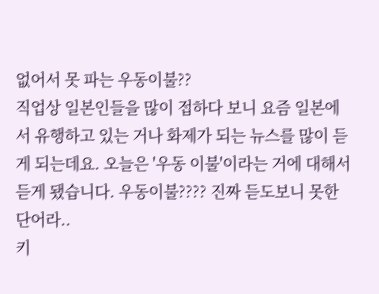없어서 못 파는 우동이불??
직업상 일본인들을 많이 접하다 보니 요즘 일본에서 유행하고 있는 거나 화제가 되는 뉴스를 많이 듣게 되는데요. 오늘은 '우동 이불'이라는 거에 대해서 듣게 됐습니다. 우동이불???? 진짜 듣도보니 못한 단어라..
키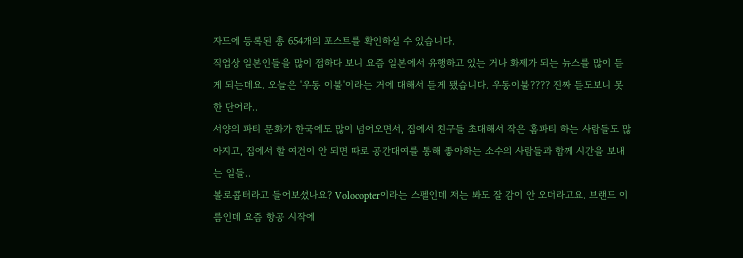자드에 등록된 총 654개의 포스트를 확인하실 수 있습니다.
직업상 일본인들을 많이 접하다 보니 요즘 일본에서 유행하고 있는 거나 화제가 되는 뉴스를 많이 듣게 되는데요. 오늘은 '우동 이불'이라는 거에 대해서 듣게 됐습니다. 우동이불???? 진짜 듣도보니 못한 단어라..
서양의 파티 문화가 한국에도 많이 넘어오면서, 집에서 친구들 초대해서 작은 홈파티 하는 사람들도 많아지고, 집에서 할 여건이 안 되면 따로 공간대여를 통해 좋아하는 소수의 사람들과 함께 시간을 보내는 일들..
볼로콥터라고 들어보셨나요? Volocopter이라는 스펠인데 저는 봐도 잘 감이 안 오더라고요. 브랜드 이름인데 요즘 항공 시작에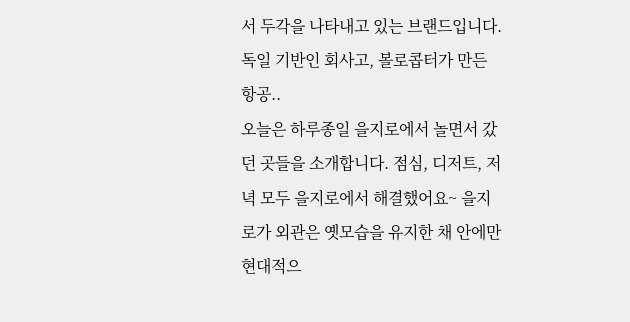서 두각을 나타내고 있는 브랜드입니다. 독일 기반인 회사고, 볼로콥터가 만든 항공..
오늘은 하루종일 을지로에서 놀면서 갔던 곳들을 소개합니다. 점심, 디저트, 저녁 모두 을지로에서 해결했어요~ 을지로가 외관은 옛모습을 유지한 채 안에만 현대적으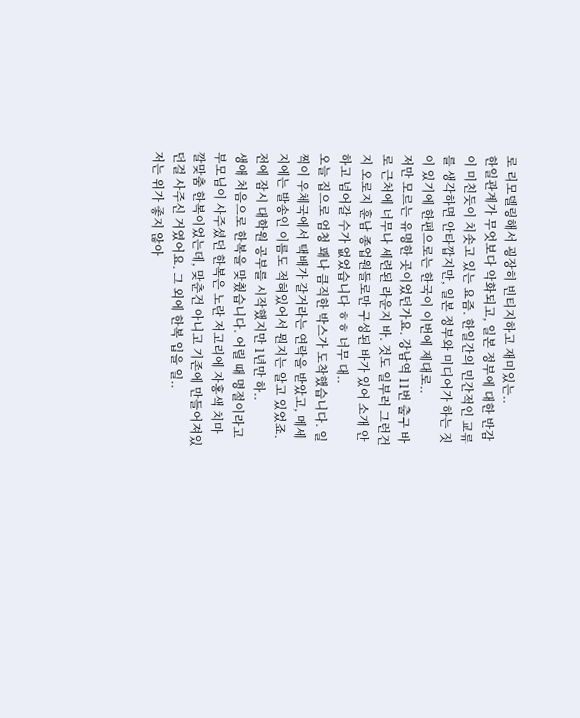로 리모델링해서 굉장히 빈티지하고 재미있는..
한일관계가 무엇보다 악화되고, 일본 정부에 대한 반감이 미친듯이 치솟고 있는 요즘. 한일간의 민간적인 교류를 생각하면 안타깝지만, 일본 정부와 미디어가 하는 짓이 있기에 한편으로는 한국이 이번에 제대로..
저만 모르는 유명한 곳이었던가요. 강남역 11번 출구 바로 근처에 너무나 세련된 라운지 바. 것도 일부러 그런건지 오로지 훈남 종업원들로만 구성된 바가 있어 소개 안 하고 넘어갈 수가 없었습니다 ㅎㅎ 너무 대..
오늘 집으로 엄청 꽤나 큼직한 박스가 도착했습니다. 일찍이 우체국에서 택배가 갈거라는 연락을 받았고, 메세지에는 발송인 이름도 적혀있어서 뭔지는 알고 있었죠. 전에 잠시 대학원 공부를 시작했지만 1년만 하..
생애 처음으로 한복을 맞췄습니다. 어릴 때 명절이라고 부모님이 사주셨던 한복은 노란 저고리에 자홍색 치마 깔맞춤 한복이었는데, 맞춘건 아니고 기존에 만들어져있던걸 사주신 거였어요. 그 외에 한복 입을 일..
저는 위가 좋지 않아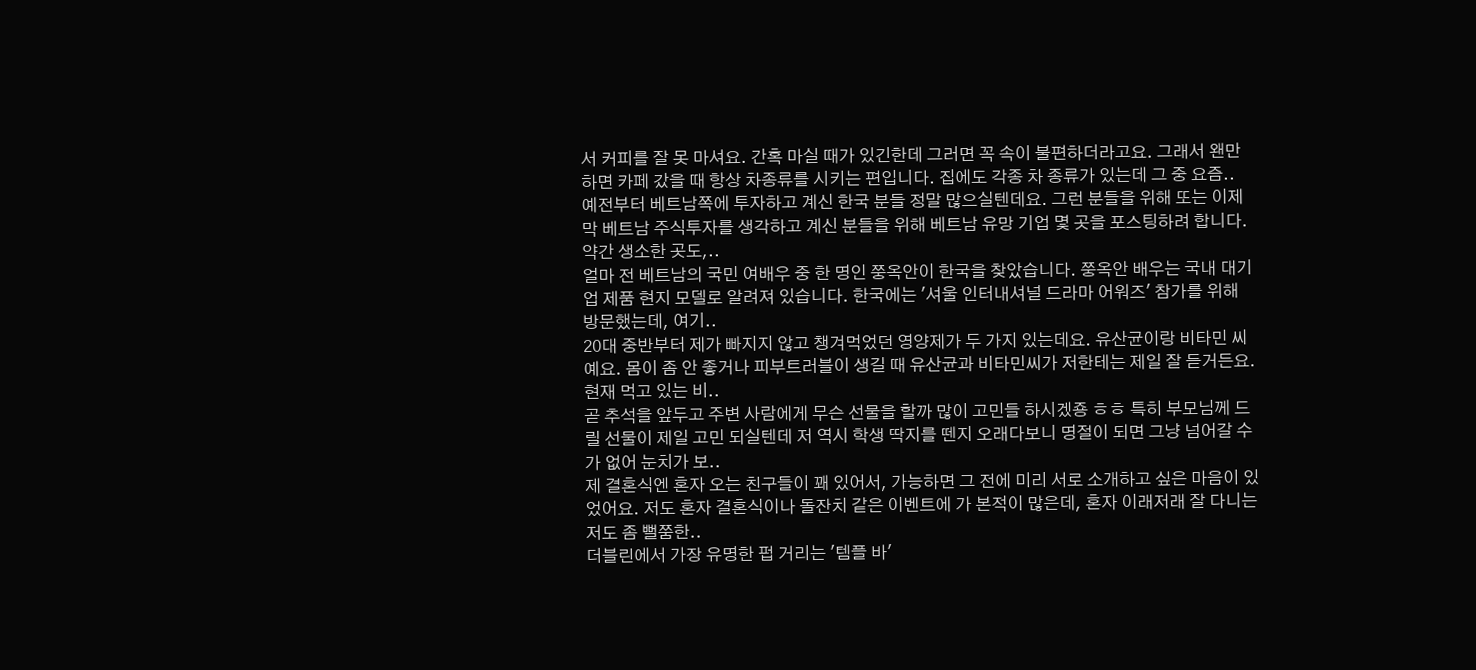서 커피를 잘 못 마셔요. 간혹 마실 때가 있긴한데 그러면 꼭 속이 불편하더라고요. 그래서 왠만하면 카페 갔을 때 항상 차종류를 시키는 편입니다. 집에도 각종 차 종류가 있는데 그 중 요즘..
예전부터 베트남쪽에 투자하고 계신 한국 분들 정말 많으실텐데요. 그런 분들을 위해 또는 이제 막 베트남 주식투자를 생각하고 계신 분들을 위해 베트남 유망 기업 몇 곳을 포스팅하려 합니다. 약간 생소한 곳도,..
얼마 전 베트남의 국민 여배우 중 한 명인 쭝옥안이 한국을 찾았습니다. 쭝옥안 배우는 국내 대기업 제품 현지 모델로 알려져 있습니다. 한국에는 '셔울 인터내셔널 드라마 어워즈' 참가를 위해 방문했는데, 여기..
20대 중반부터 제가 빠지지 않고 챙겨먹었던 영양제가 두 가지 있는데요. 유산균이랑 비타민 씨예요. 몸이 좀 안 좋거나 피부트러블이 생길 때 유산균과 비타민씨가 저한테는 제일 잘 듣거든요. 현재 먹고 있는 비..
곧 추석을 앞두고 주변 사람에게 무슨 선물을 할까 많이 고민들 하시겠죵 ㅎㅎ 특히 부모님께 드릴 선물이 제일 고민 되실텐데 저 역시 학생 딱지를 뗀지 오래다보니 명절이 되면 그냥 넘어갈 수가 없어 눈치가 보..
제 결혼식엔 혼자 오는 친구들이 꽤 있어서, 가능하면 그 전에 미리 서로 소개하고 싶은 마음이 있었어요. 저도 혼자 결혼식이나 돌잔치 같은 이벤트에 가 본적이 많은데, 혼자 이래저래 잘 다니는 저도 좀 뻘쭘한..
더블린에서 가장 유명한 펍 거리는 '템플 바'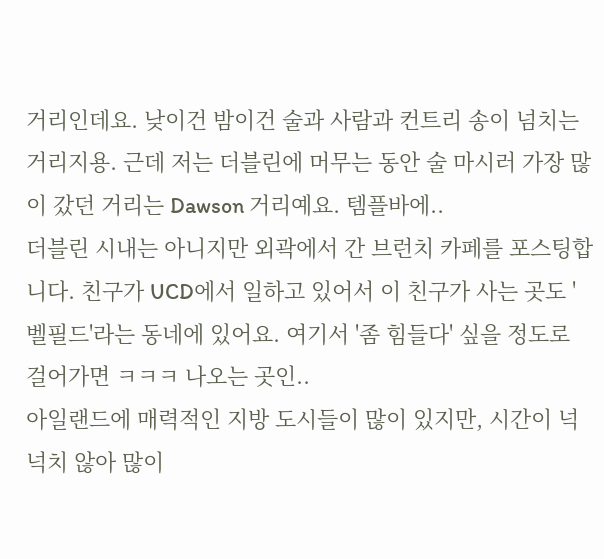거리인데요. 낮이건 밤이건 술과 사람과 컨트리 송이 넘치는 거리지용. 근데 저는 더블린에 머무는 동안 술 마시러 가장 많이 갔던 거리는 Dawson 거리예요. 템플바에..
더블린 시내는 아니지만 외곽에서 간 브런치 카페를 포스팅합니다. 친구가 UCD에서 일하고 있어서 이 친구가 사는 곳도 '벨필드'라는 동네에 있어요. 여기서 '좀 힘들다' 싶을 정도로 걸어가면 ㅋㅋㅋ 나오는 곳인..
아일랜드에 매력적인 지방 도시들이 많이 있지만, 시간이 넉넉치 않아 많이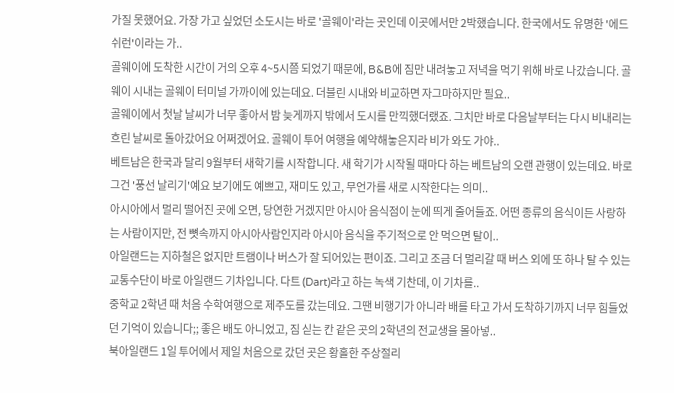가질 못했어요. 가장 가고 싶었던 소도시는 바로 '골웨이'라는 곳인데 이곳에서만 2박했습니다. 한국에서도 유명한 '에드쉬런'이라는 가..
골웨이에 도착한 시간이 거의 오후 4~5시쯤 되었기 때문에, B&B에 짐만 내려놓고 저녁을 먹기 위해 바로 나갔습니다. 골웨이 시내는 골웨이 터미널 가까이에 있는데요. 더블린 시내와 비교하면 자그마하지만 필요..
골웨이에서 첫날 날씨가 너무 좋아서 밤 늦게까지 밖에서 도시를 만끽했더랬죠. 그치만 바로 다음날부터는 다시 비내리는 흐린 날씨로 돌아갔어요 어쩌겠어요. 골웨이 투어 여행을 예약해놓은지라 비가 와도 가야..
베트남은 한국과 달리 9월부터 새학기를 시작합니다. 새 학기가 시작될 때마다 하는 베트남의 오랜 관행이 있는데요. 바로 그건 '풍선 날리기'예요 보기에도 예쁘고, 재미도 있고, 무언가를 새로 시작한다는 의미..
아시아에서 멀리 떨어진 곳에 오면, 당연한 거겠지만 아시아 음식점이 눈에 띄게 줄어들죠. 어떤 종류의 음식이든 사랑하는 사람이지만, 전 뼛속까지 아시아사람인지라 아시아 음식을 주기적으로 안 먹으면 탈이..
아일랜드는 지하철은 없지만 트램이나 버스가 잘 되어있는 편이죠. 그리고 조금 더 멀리갈 때 버스 외에 또 하나 탈 수 있는 교통수단이 바로 아일랜드 기차입니다. 다트 (Dart)라고 하는 녹색 기찬데, 이 기차를..
중학교 2학년 때 처음 수학여행으로 제주도를 갔는데요. 그땐 비행기가 아니라 배를 타고 가서 도착하기까지 너무 힘들었던 기억이 있습니다;; 좋은 배도 아니었고, 짐 싣는 칸 같은 곳의 2학년의 전교생을 몰아넣..
북아일랜드 1일 투어에서 제일 처음으로 갔던 곳은 황홀한 주상절리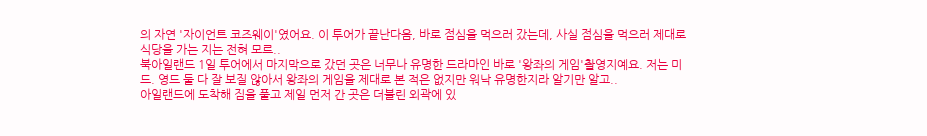의 자연 '자이언트 코즈웨이'였어요. 이 투어가 끝난다음, 바로 점심을 먹으러 갔는데, 사실 점심을 먹으러 제대로 식당을 가는 지는 전혀 모르..
북아일랜드 1일 투어에서 마지막으로 갔던 곳은 너무나 유명한 드라마인 바로 '왕좌의 게임'촬영지예요. 저는 미드. 영드 둘 다 잘 보질 않아서 왕좌의 게임을 제대로 본 적은 없지만 워낙 유명한지라 알기만 알고..
아일랜드에 도착해 짐을 풀고 제일 먼저 간 곳은 더블린 외곽에 있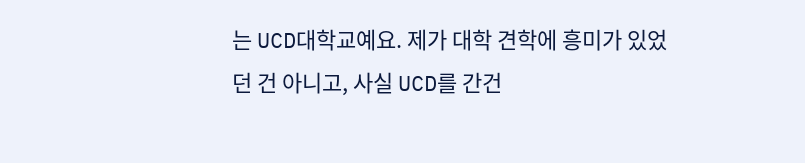는 UCD대학교예요. 제가 대학 견학에 흥미가 있었던 건 아니고, 사실 UCD를 간건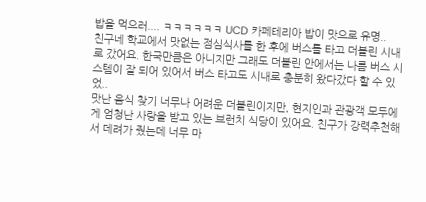밥을 먹으러.... ㅋㅋㅋㅋㅋㅋ UCD 카페테리아 밥이 맛으로 유명..
친구네 학교에서 맛없는 점심식사를 한 후에 버스를 타고 더블린 시내로 갔어요. 한국만큼은 아니지만 그래도 더블린 안에서는 나름 버스 시스템이 잘 되어 있어서 버스 타고도 시내로 충분히 왔다갔다 할 수 있었..
맛난 음식 찾기 너무나 어려운 더블린이지만, 현지인과 관광객 모두에게 엄청난 사랑을 받고 있는 브런치 식당이 있어요. 친구가 강력추천해서 데려가 줬는데 너무 마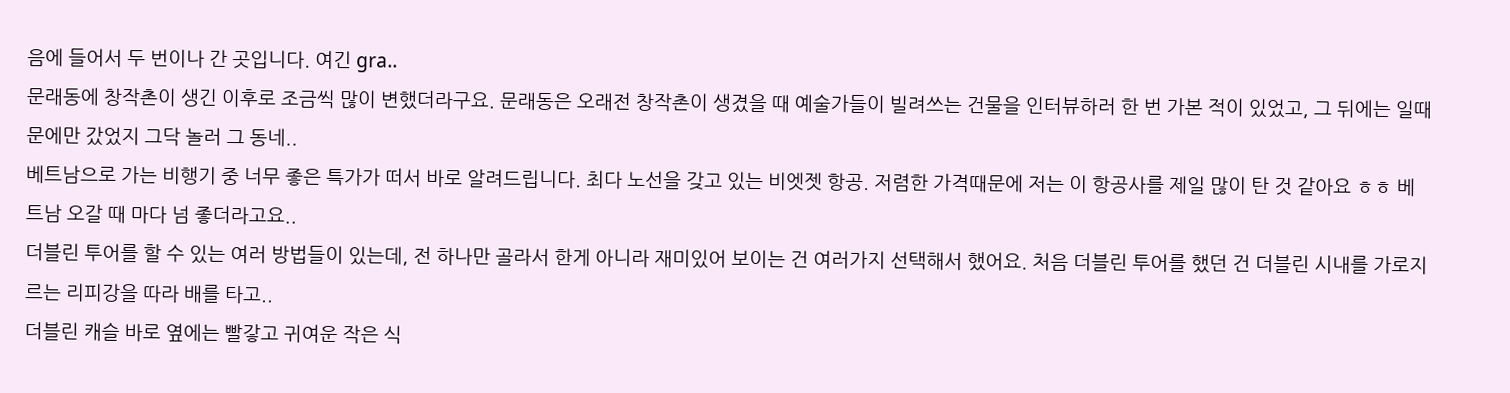음에 들어서 두 번이나 간 곳입니다. 여긴 gra..
문래동에 창작촌이 생긴 이후로 조금씩 많이 변했더라구요. 문래동은 오래전 창작촌이 생겼을 때 예술가들이 빌려쓰는 건물을 인터뷰하러 한 번 가본 적이 있었고, 그 뒤에는 일때문에만 갔었지 그닥 놀러 그 동네..
베트남으로 가는 비행기 중 너무 좋은 특가가 떠서 바로 알려드립니다. 최다 노선을 갖고 있는 비엣젯 항공. 저렴한 가격때문에 저는 이 항공사를 제일 많이 탄 것 같아요 ㅎㅎ 베트남 오갈 때 마다 넘 좋더라고요..
더블린 투어를 할 수 있는 여러 방법들이 있는데, 전 하나만 골라서 한게 아니라 재미있어 보이는 건 여러가지 선택해서 했어요. 처음 더블린 투어를 했던 건 더블린 시내를 가로지르는 리피강을 따라 배를 타고..
더블린 캐슬 바로 옆에는 빨갛고 귀여운 작은 식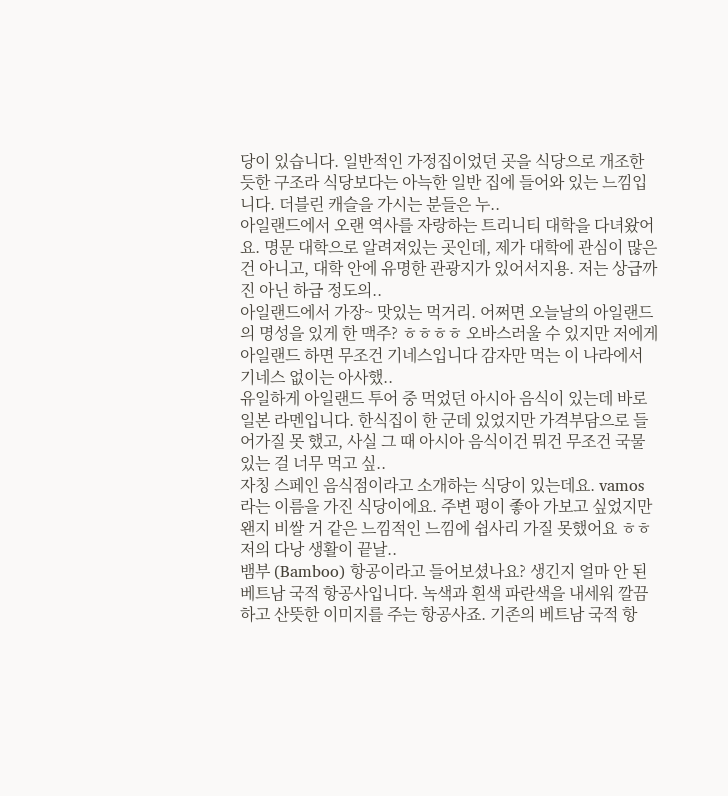당이 있습니다. 일반적인 가정집이었던 곳을 식당으로 개조한 듯한 구조라 식당보다는 아늑한 일반 집에 들어와 있는 느낌입니다. 더블린 캐슬을 가시는 분들은 누..
아일랜드에서 오랜 역사를 자랑하는 트리니티 대학을 다녀왔어요. 명문 대학으로 알려져있는 곳인데, 제가 대학에 관심이 많은건 아니고, 대학 안에 유명한 관광지가 있어서지용. 저는 상급까진 아닌 하급 정도의..
아일랜드에서 가장~ 맛있는 먹거리. 어쩌면 오늘날의 아일랜드의 명성을 있게 한 맥주? ㅎㅎㅎㅎ 오바스러울 수 있지만 저에게 아일랜드 하면 무조건 기네스입니다 감자만 먹는 이 나라에서 기네스 없이는 아사했..
유일하게 아일랜드 투어 중 먹었던 아시아 음식이 있는데 바로 일본 라멘입니다. 한식집이 한 군데 있었지만 가격부담으로 들어가질 못 했고, 사실 그 때 아시아 음식이건 뭐건 무조건 국물 있는 걸 너무 먹고 싶..
자칭 스페인 음식점이라고 소개하는 식당이 있는데요. vamos라는 이름을 가진 식당이에요. 주변 평이 좋아 가보고 싶었지만 왠지 비쌀 거 같은 느낌적인 느낌에 쉽사리 가질 못했어요 ㅎㅎ 저의 다낭 생활이 끝날..
뱀부 (Bamboo) 항공이라고 들어보셨나요? 생긴지 얼마 안 된 베트남 국적 항공사입니다. 녹색과 흰색 파란색을 내세워 깔끔하고 산뜻한 이미지를 주는 항공사죠. 기존의 베트남 국적 항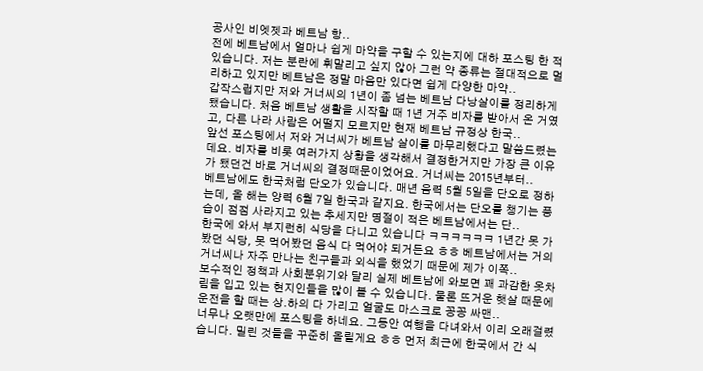공사인 비엣젯과 베트남 항..
전에 베트남에서 얼마나 쉽게 마약을 구할 수 있는지에 대하 포스팅 한 적 있습니다. 저는 분란에 휘말리고 싶지 않아 그런 약 종류는 절대적으로 멀리하고 있지만 베트남은 정말 마음만 있다면 쉽게 다양한 마약..
갑작스럽지만 저와 거너씨의 1년이 좀 넘는 베트남 다낭살이를 정리하게 됐습니다. 처음 베트남 생활을 시작할 때 1년 거주 비자를 받아서 온 거였고, 다른 나라 사람은 어떨지 모르지만 현재 베트남 규정상 한국..
앞선 포스팅에서 저와 거너씨가 베트남 살이를 마무리했다고 말씀드렸는데요. 비자를 비롯 여러가지 상황을 생각해서 결정한거지만 가장 큰 이유가 됐던건 바로 거너씨의 결정때문이었어요. 거너씨는 2015년부터..
베트남에도 한국처럼 단오가 있습니다. 매년 음력 5월 5일을 단오로 정하는데, 올 해는 양력 6월 7일 한국과 같지요. 한국에서는 단오를 챙기는 풍습이 점점 사라지고 있는 추세지만 명절이 적은 베트남에서는 단..
한국에 와서 부지런히 식당을 다니고 있습니다 ㅋㅋㅋㅋㅋㅋ 1년간 못 가봤던 식당, 못 먹어봤던 음식 다 먹어야 되거든요 ㅎㅎ 베트남에서는 거의 거너씨나 자주 만나는 친구들과 외식을 했었기 때문에 제가 이쪽..
보수적인 정책과 사회분위기와 달리 실제 베트남에 와보면 꽤 과감한 옷차림을 입고 있는 현지인들을 많이 볼 수 있습니다. 물론 뜨거운 햇살 때문에 운전을 할 때는 상.하의 다 가리고 얼굴도 마스크로 꽁꽁 싸맨..
너무나 오랫만에 포스팅을 하네요. 그동안 여행을 다녀와서 이리 오래걸렸습니다. 밀린 것들을 꾸준히 올릴게요 ㅎㅎ 먼저 최근에 한국에서 간 식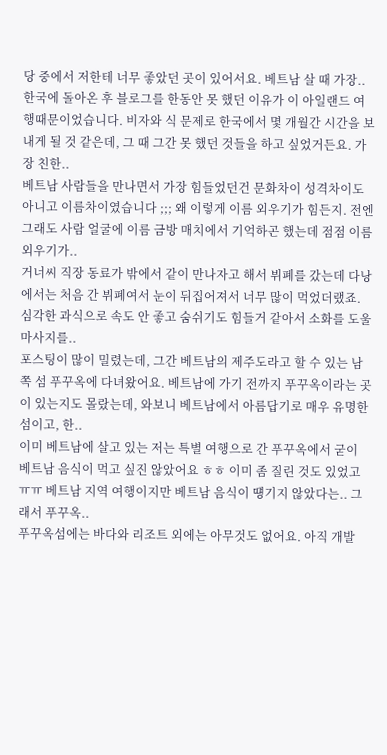당 중에서 저한테 너무 좋았던 곳이 있어서요. 베트남 살 때 가장..
한국에 돌아온 후 블로그를 한동안 못 했던 이유가 이 아일랜드 여행때문이었습니다. 비자와 식 문제로 한국에서 몇 개월간 시간을 보내게 될 것 같은데, 그 때 그간 못 했던 것들을 하고 싶었거든요. 가장 친한..
베트남 사람들을 만나면서 가장 힘들었던건 문화차이 성격차이도 아니고 이름차이였습니다 ;;; 왜 이렇게 이름 외우기가 힘든지. 전엔 그래도 사람 얼굴에 이름 금방 매치에서 기억하곤 했는데 점점 이름 외우기가..
거너씨 직장 동료가 밖에서 같이 만나자고 해서 뷔폐를 갔는데 다낭에서는 처음 간 뷔폐여서 눈이 뒤집어져서 너무 많이 먹었더랬죠. 심각한 과식으로 속도 안 좋고 숨쉬기도 힘들거 같아서 소화를 도울 마사지를..
포스팅이 많이 밀렸는데, 그간 베트남의 제주도라고 할 수 있는 남쪽 섬 푸꾸옥에 다녀왔어요. 베트남에 가기 전까지 푸꾸옥이라는 곳이 있는지도 몰랐는데, 와보니 베트남에서 아름답기로 매우 유명한 섬이고, 한..
이미 베트남에 살고 있는 저는 특별 여행으로 간 푸꾸옥에서 굳이 베트남 음식이 먹고 싶진 않았어요 ㅎㅎ 이미 좀 질린 것도 있었고 ㅠㅠ 베트남 지역 여행이지만 베트남 음식이 떙기지 않았다는.. 그래서 푸꾸옥..
푸꾸옥섬에는 바다와 리조트 외에는 아무것도 없어요. 아직 개발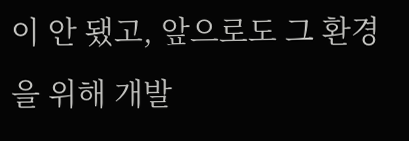이 안 됐고, 앞으로도 그 환경을 위해 개발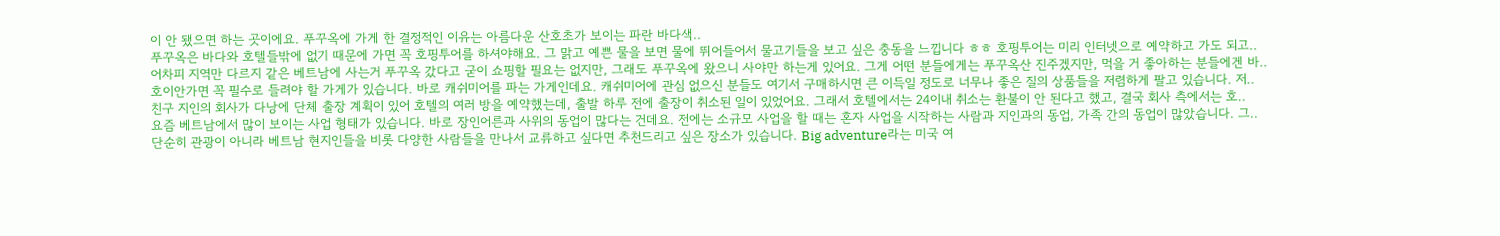이 안 됐으면 하는 곳이에요. 푸꾸옥에 가게 한 결정적인 이유는 아름다운 산호초가 보이는 파란 바다색..
푸꾸옥은 바다와 호텔들밖에 없기 때문에 가면 꼭 호핑투어를 하셔야해요. 그 맑고 예쁜 물을 보면 물에 뛰어들어서 물고기들을 보고 싶은 충동을 느낍니다 ㅎㅎ 호핑투어는 미리 인터넷으로 예약하고 가도 되고..
어차피 지역만 다르지 같은 베트남에 사는거 푸꾸옥 갔다고 굳이 쇼핑할 필요는 없지만, 그래도 푸꾸옥에 왔으니 사야만 하는게 있어요. 그게 어떤 분들에게는 푸꾸옥산 진주겠지만, 먹을 거 좋아하는 분들에겐 바..
호이안가면 꼭 필수로 들려야 할 가게가 있습니다. 바로 캐쉬미어를 파는 가게인데요. 캐쉬미어에 관심 없으신 분들도 여기서 구매하시면 큰 이득일 정도로 너무나 좋은 질의 상품들을 저렴하게 팔고 있습니다. 저..
친구 지인의 회사가 다낭에 단체 출장 계획이 있어 호텔의 여러 방을 예약했는데, 출발 하루 전에 출장이 취소된 일이 있었어요. 그래서 호텔에서는 24이내 취소는 환불이 안 된다고 했고, 결국 회사 측에서는 호..
요즘 베트남에서 많이 보이는 사업 형태가 있습니다. 바로 장인어른과 사위의 동업이 많다는 건데요. 전에는 소규모 사업을 할 때는 혼자 사업을 시작하는 사람과 지인과의 동업, 가족 간의 동업이 많았습니다. 그..
단순히 관광이 아니라 베트남 현지인들을 비롯 다양한 사람들을 만나서 교류하고 싶다면 추천드리고 싶은 장소가 있습니다. Big adventure라는 미국 여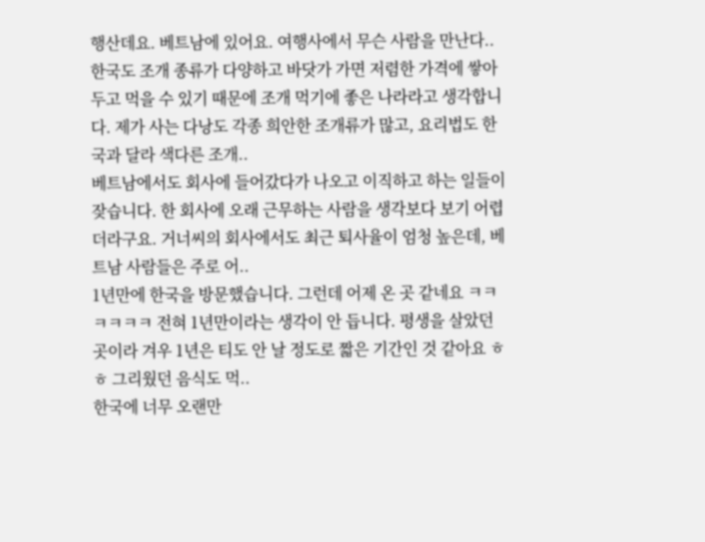행산데요. 베트남에 있어요. 여행사에서 무슨 사람을 만난다..
한국도 조개 종류가 다양하고 바닷가 가면 저렴한 가격에 쌓아두고 먹을 수 있기 때문에 조개 먹기에 좋은 나라라고 생각합니다. 제가 사는 다낭도 각종 희안한 조개류가 많고, 요리법도 한국과 달라 색다른 조개..
베트남에서도 회사에 들어갔다가 나오고 이직하고 하는 일들이 잦습니다. 한 회사에 오래 근무하는 사람을 생각보다 보기 어렵더라구요. 거너씨의 회사에서도 최근 퇴사율이 엄청 높은데, 베트남 사람들은 주로 어..
1년만에 한국을 방문했습니다. 그런데 어제 온 곳 같네요 ㅋㅋㅋㅋㅋㅋ 전혀 1년만이라는 생각이 안 듭니다. 평생을 살았던 곳이라 겨우 1년은 티도 안 날 정도로 짧은 기간인 것 같아요 ㅎㅎ 그리웠던 음식도 먹..
한국에 너무 오랜만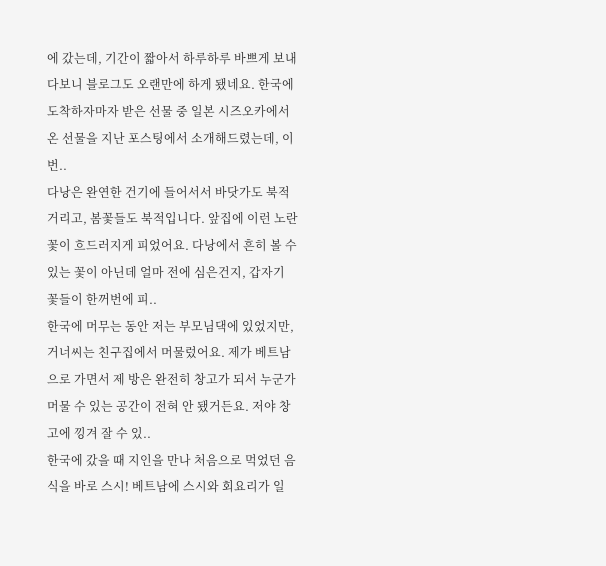에 갔는데, 기간이 짧아서 하루하루 바쁘게 보내다보니 블로그도 오랜만에 하게 됐네요. 한국에 도착하자마자 받은 선물 중 일본 시즈오카에서 온 선물을 지난 포스팅에서 소개해드렸는데, 이번..
다낭은 완연한 건기에 들어서서 바닷가도 북적거리고, 봄꽃들도 북적입니다. 앞집에 이런 노란 꽃이 흐드러지게 피었어요. 다낭에서 흔히 볼 수 있는 꽃이 아닌데 얼마 전에 심은건지, 갑자기 꽃들이 한꺼번에 피..
한국에 머무는 동안 저는 부모님댁에 있었지만, 거너씨는 친구집에서 머물렀어요. 제가 베트남으로 가면서 제 방은 완전히 창고가 되서 누군가 머물 수 있는 공간이 전혀 안 됐거든요. 저야 창고에 낑겨 잘 수 있..
한국에 갔을 때 지인을 만나 처음으로 먹었던 음식을 바로 스시! 베트남에 스시와 회요리가 일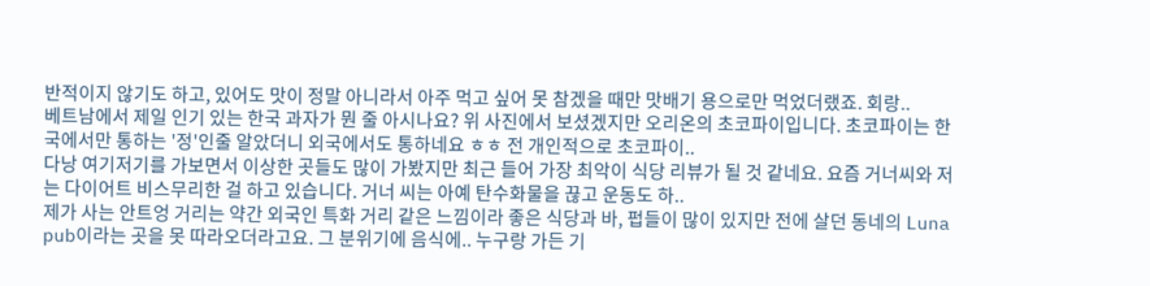반적이지 않기도 하고, 있어도 맛이 정말 아니라서 아주 먹고 싶어 못 참겠을 때만 맛배기 용으로만 먹었더랬죠. 회랑..
베트남에서 제일 인기 있는 한국 과자가 뭔 줄 아시나요? 위 사진에서 보셨겠지만 오리온의 초코파이입니다. 초코파이는 한국에서만 통하는 '정'인줄 알았더니 외국에서도 통하네요 ㅎㅎ 전 개인적으로 초코파이..
다낭 여기저기를 가보면서 이상한 곳들도 많이 가봤지만 최근 들어 가장 최악이 식당 리뷰가 될 것 같네요. 요즘 거너씨와 저는 다이어트 비스무리한 걸 하고 있습니다. 거너 씨는 아예 탄수화물을 끊고 운동도 하..
제가 사는 안트엉 거리는 약간 외국인 특화 거리 같은 느낌이라 좋은 식당과 바, 펍들이 많이 있지만 전에 살던 동네의 Luna pub이라는 곳을 못 따라오더라고요. 그 분위기에 음식에.. 누구랑 가든 기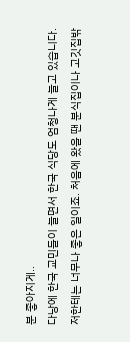분 좋아지게..
다낭에 한국 교민들이 늘면서 한국 식당도 엄청나게 늘고 있습니다. 저한테는 너무나 좋은 일이죠. 처음에 왔을 땐 분식집이나 고깃집밖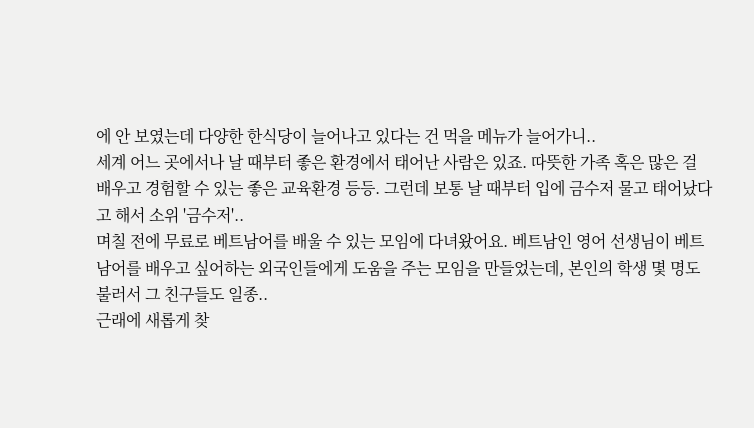에 안 보였는데 다양한 한식당이 늘어나고 있다는 건 먹을 메뉴가 늘어가니..
세계 어느 곳에서나 날 때부터 좋은 환경에서 태어난 사람은 있죠. 따뜻한 가족 혹은 많은 걸 배우고 경험할 수 있는 좋은 교육환경 등등. 그런데 보통 날 때부터 입에 금수저 물고 태어났다고 해서 소위 '금수저'..
며칠 전에 무료로 베트남어를 배울 수 있는 모임에 다녀왔어요. 베트남인 영어 선생님이 베트남어를 배우고 싶어하는 외국인들에게 도움을 주는 모임을 만들었는데, 본인의 학생 몇 명도 불러서 그 친구들도 일종..
근래에 새롭게 찾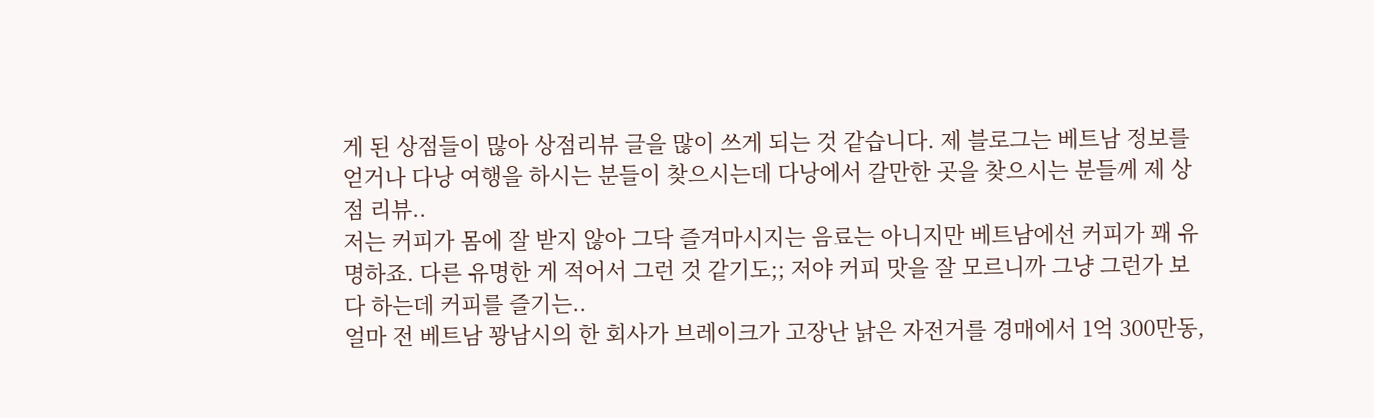게 된 상점들이 많아 상점리뷰 글을 많이 쓰게 되는 것 같습니다. 제 블로그는 베트남 정보를 얻거나 다낭 여행을 하시는 분들이 찾으시는데 다낭에서 갈만한 곳을 찾으시는 분들께 제 상점 리뷰..
저는 커피가 몸에 잘 받지 않아 그닥 즐겨마시지는 음료는 아니지만 베트남에선 커피가 꽤 유명하죠. 다른 유명한 게 적어서 그런 것 같기도;; 저야 커피 맛을 잘 모르니까 그냥 그런가 보다 하는데 커피를 즐기는..
얼마 전 베트남 꽝남시의 한 회사가 브레이크가 고장난 낡은 자전거를 경매에서 1억 300만동,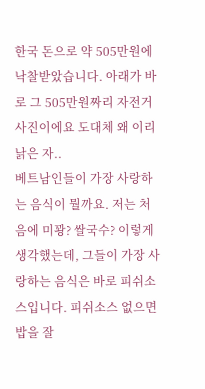한국 돈으로 약 505만원에 낙찰받았습니다. 아래가 바로 그 505만원짜리 자전거 사진이에요 도대체 왜 이리 낡은 자..
베트남인들이 가장 사랑하는 음식이 뭘까요. 저는 처음에 미꽝? 쌀국수? 이렇게 생각했는데, 그들이 가장 사랑하는 음식은 바로 피쉬소스입니다. 피쉬소스 없으면 밥을 잘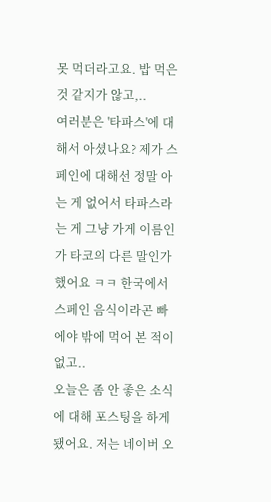못 먹더라고요. 밥 먹은 것 같지가 않고,..
여러분은 '타파스'에 대해서 아셨나요? 제가 스페인에 대해선 정말 아는 게 없어서 타파스라는 게 그냥 가게 이름인가 타코의 다른 말인가 했어요 ㅋㅋ 한국에서 스페인 음식이라곤 빠에야 밖에 먹어 본 적이 없고..
오늘은 좀 안 좋은 소식에 대해 포스팅을 하게 됐어요. 저는 네이버 오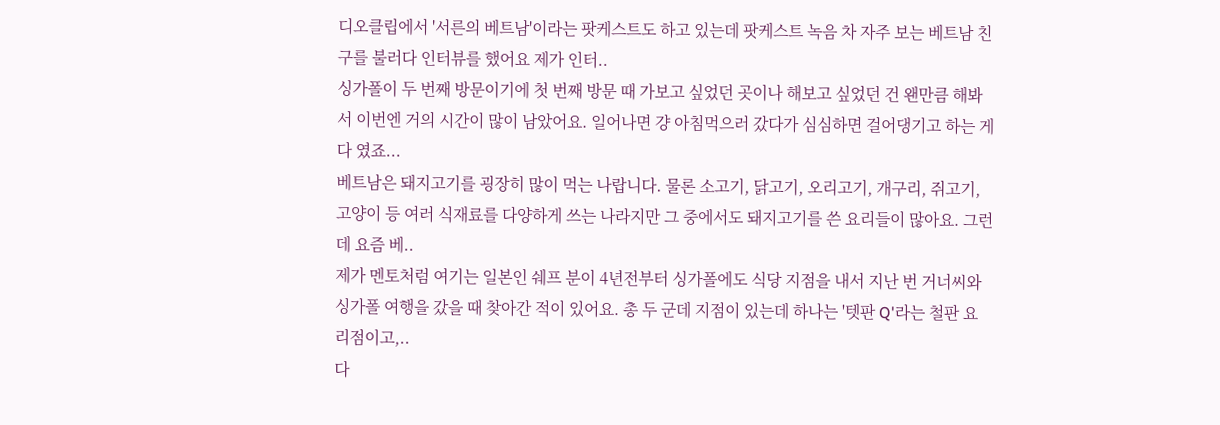디오클립에서 '서른의 베트남'이라는 팟케스트도 하고 있는데 팟케스트 녹음 차 자주 보는 베트남 친구를 불러다 인터뷰를 했어요 제가 인터..
싱가폴이 두 번째 방문이기에 첫 번째 방문 때 가보고 싶었던 곳이나 해보고 싶었던 건 왠만큼 해봐서 이번엔 거의 시간이 많이 남았어요. 일어나면 걍 아침먹으러 갔다가 심심하면 걸어댕기고 하는 게 다 였죠...
베트남은 돼지고기를 굉장히 많이 먹는 나랍니다. 물론 소고기, 닭고기, 오리고기, 개구리, 쥐고기, 고양이 등 여러 식재료를 다양하게 쓰는 나라지만 그 중에서도 돼지고기를 쓴 요리들이 많아요. 그런데 요즘 베..
제가 멘토처럼 여기는 일본인 쉐프 분이 4년전부터 싱가폴에도 식당 지점을 내서 지난 번 거너씨와 싱가폴 여행을 갔을 때 찾아간 적이 있어요. 총 두 군데 지점이 있는데 하나는 '텟판 Q'라는 철판 요리점이고,..
다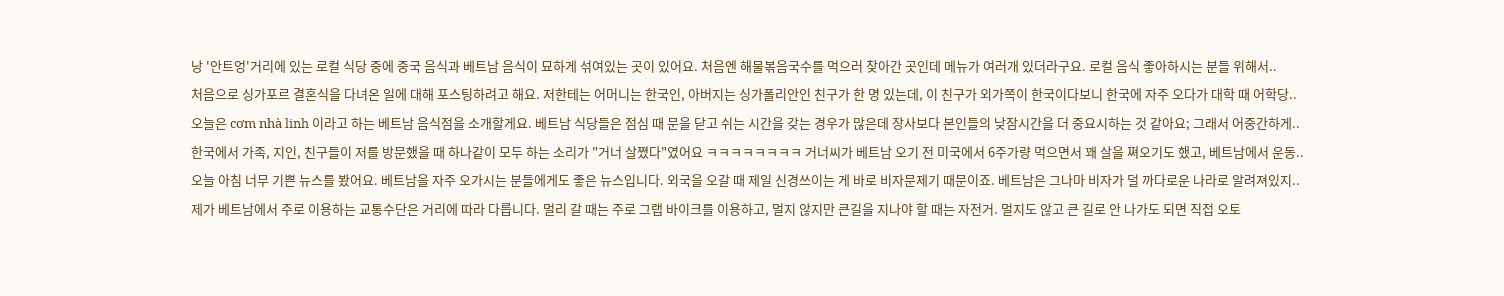낭 '안트엉'거리에 있는 로컬 식당 중에 중국 음식과 베트남 음식이 묘하게 섞여있는 곳이 있어요. 처음엔 해물볶음국수를 먹으러 찾아간 곳인데 메뉴가 여러개 있더라구요. 로컬 음식 좋아하시는 분들 위해서..
처음으로 싱가포르 결혼식을 다녀온 일에 대해 포스팅하려고 해요. 저한테는 어머니는 한국인, 아버지는 싱가폴리안인 친구가 한 명 있는데, 이 친구가 외가쪽이 한국이다보니 한국에 자주 오다가 대학 때 어학당..
오늘은 cơm nhà linh 이라고 하는 베트남 음식점을 소개할게요. 베트남 식당들은 점심 때 문을 닫고 쉬는 시간을 갖는 경우가 많은데 장사보다 본인들의 낮잠시간을 더 중요시하는 것 같아요; 그래서 어중간하게..
한국에서 가족, 지인, 친구들이 저를 방문했을 때 하나같이 모두 하는 소리가 "거너 살쪘다"였어요 ㅋㅋㅋㅋㅋㅋㅋㅋ 거너씨가 베트남 오기 전 미국에서 6주가량 먹으면서 꽤 살을 쪄오기도 했고, 베트남에서 운동..
오늘 아침 너무 기쁜 뉴스를 봤어요. 베트남을 자주 오가시는 분들에게도 좋은 뉴스입니다. 외국을 오갈 때 제일 신경쓰이는 게 바로 비자문제기 때문이죠. 베트남은 그나마 비자가 덜 까다로운 나라로 알려져있지..
제가 베트남에서 주로 이용하는 교통수단은 거리에 따라 다릅니다. 멀리 갈 때는 주로 그랩 바이크를 이용하고, 멀지 않지만 큰길을 지나야 할 때는 자전거. 멀지도 않고 큰 길로 안 나가도 되면 직접 오토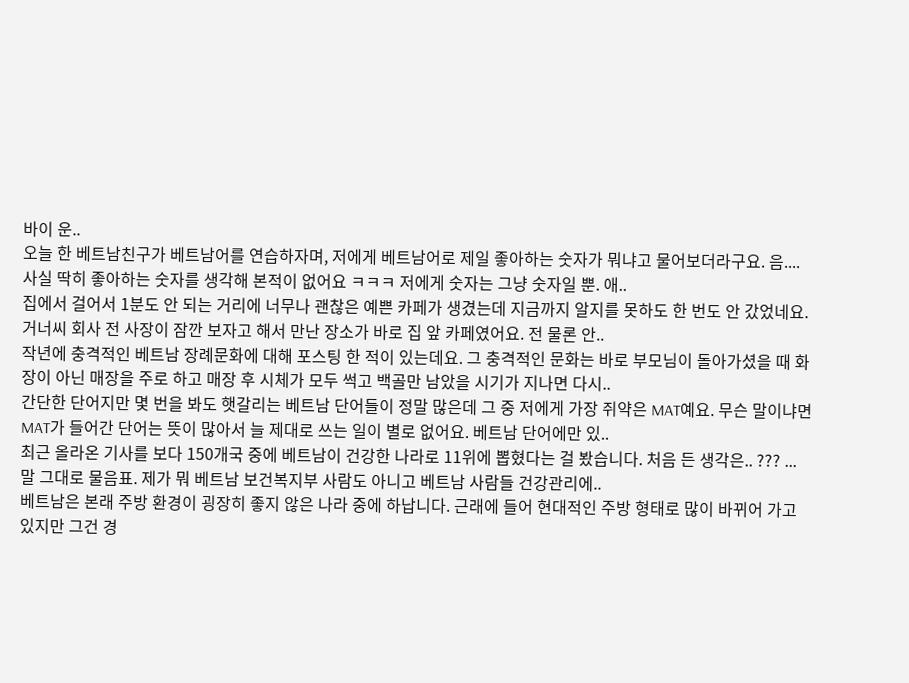바이 운..
오늘 한 베트남친구가 베트남어를 연습하자며, 저에게 베트남어로 제일 좋아하는 숫자가 뭐냐고 물어보더라구요. 음....사실 딱히 좋아하는 숫자를 생각해 본적이 없어요 ㅋㅋㅋ 저에게 숫자는 그냥 숫자일 뿐. 애..
집에서 걸어서 1분도 안 되는 거리에 너무나 괜찮은 예쁜 카페가 생겼는데 지금까지 알지를 못하도 한 번도 안 갔었네요. 거너씨 회사 전 사장이 잠깐 보자고 해서 만난 장소가 바로 집 앞 카페였어요. 전 물론 안..
작년에 충격적인 베트남 장례문화에 대해 포스팅 한 적이 있는데요. 그 충격적인 문화는 바로 부모님이 돌아가셨을 때 화장이 아닌 매장을 주로 하고 매장 후 시체가 모두 썩고 백골만 남았을 시기가 지나면 다시..
간단한 단어지만 몇 번을 봐도 햇갈리는 베트남 단어들이 정말 많은데 그 중 저에게 가장 쥐약은 MAT예요. 무슨 말이냐면 MAT가 들어간 단어는 뜻이 많아서 늘 제대로 쓰는 일이 별로 없어요. 베트남 단어에만 있..
최근 올라온 기사를 보다 150개국 중에 베트남이 건강한 나라로 11위에 뽑혔다는 걸 봤습니다. 처음 든 생각은.. ??? ... 말 그대로 물음표. 제가 뭐 베트남 보건복지부 사람도 아니고 베트남 사람들 건강관리에..
베트남은 본래 주방 환경이 굉장히 좋지 않은 나라 중에 하납니다. 근래에 들어 현대적인 주방 형태로 많이 바뀌어 가고 있지만 그건 경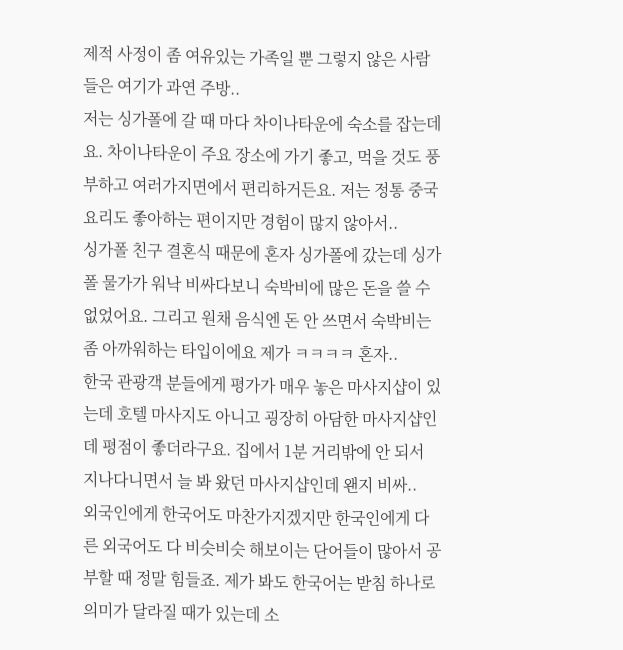제적 사정이 좀 여유있는 가족일 뿐 그렇지 않은 사람들은 여기가 과연 주방..
저는 싱가폴에 갈 때 마다 차이나타운에 숙소를 잡는데요. 차이나타운이 주요 장소에 가기 좋고, 먹을 것도 풍부하고 여러가지면에서 편리하거든요. 저는 정통 중국요리도 좋아하는 편이지만 경험이 많지 않아서..
싱가폴 친구 결혼식 때문에 혼자 싱가폴에 갔는데 싱가폴 물가가 워낙 비싸다보니 숙박비에 많은 돈을 쓸 수 없었어요. 그리고 원채 음식엔 돈 안 쓰면서 숙박비는 좀 아까워하는 타입이에요 제가 ㅋㅋㅋㅋ 혼자..
한국 관광객 분들에게 평가가 매우 놓은 마사지샵이 있는데 호텔 마사지도 아니고 굉장히 아담한 마사지샵인데 평점이 좋더라구요. 집에서 1분 거리밖에 안 되서 지나다니면서 늘 봐 왔던 마사지샵인데 왠지 비싸..
외국인에게 한국어도 마찬가지겠지만 한국인에게 다른 외국어도 다 비슷비슷 해보이는 단어들이 많아서 공부할 때 정말 힘들죠. 제가 봐도 한국어는 받침 하나로 의미가 달라질 때가 있는데 소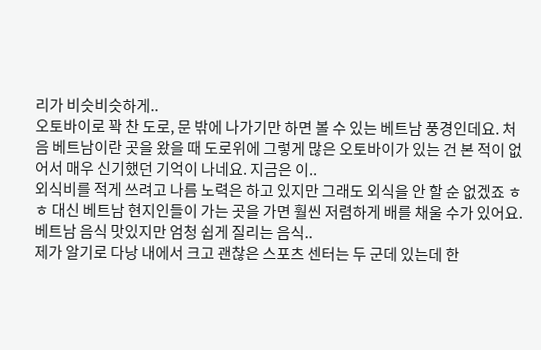리가 비슷비슷하게..
오토바이로 꽉 찬 도로, 문 밖에 나가기만 하면 볼 수 있는 베트남 풍경인데요. 처음 베트남이란 곳을 왔을 때 도로위에 그렇게 많은 오토바이가 있는 건 본 적이 없어서 매우 신기했던 기억이 나네요. 지금은 이..
외식비를 적게 쓰려고 나름 노력은 하고 있지만 그래도 외식을 안 할 순 없겠죠 ㅎㅎ 대신 베트남 현지인들이 가는 곳을 가면 훨씬 저렴하게 배를 채울 수가 있어요. 베트남 음식 맛있지만 엄청 쉽게 질리는 음식..
제가 알기로 다낭 내에서 크고 괜찮은 스포츠 센터는 두 군데 있는데 한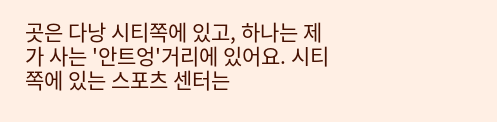곳은 다낭 시티쪽에 있고, 하나는 제가 사는 '안트엉'거리에 있어요. 시티쪽에 있는 스포츠 센터는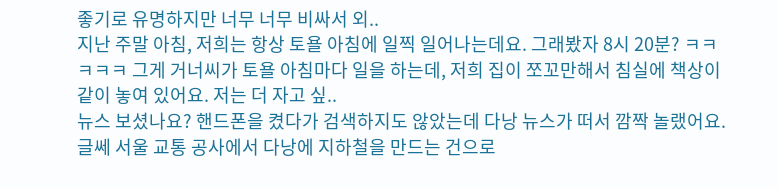좋기로 유명하지만 너무 너무 비싸서 외..
지난 주말 아침, 저희는 항상 토욜 아침에 일찍 일어나는데요. 그래봤자 8시 20분? ㅋㅋㅋㅋㅋ 그게 거너씨가 토욜 아침마다 일을 하는데, 저희 집이 쪼꼬만해서 침실에 책상이 같이 놓여 있어요. 저는 더 자고 싶..
뉴스 보셨나요? 핸드폰을 켰다가 검색하지도 않았는데 다낭 뉴스가 떠서 깜짝 놀랬어요. 글쎄 서울 교통 공사에서 다낭에 지하철을 만드는 건으로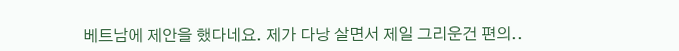베트남에 제안을 했다네요. 제가 다낭 살면서 제일 그리운건 편의..